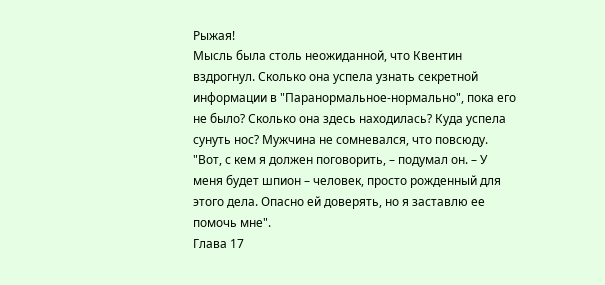Рыжая!
Мысль была столь неожиданной, что Квентин вздрогнул. Сколько она успела узнать секретной информации в "Паранормальное-нормально", пока его не было? Сколько она здесь находилась? Куда успела сунуть нос? Мужчина не сомневался, что повсюду.
"Вот, с кем я должен поговорить, – подумал он. – У меня будет шпион – человек, просто рожденный для этого дела. Опасно ей доверять, но я заставлю ее помочь мне".
Глава 17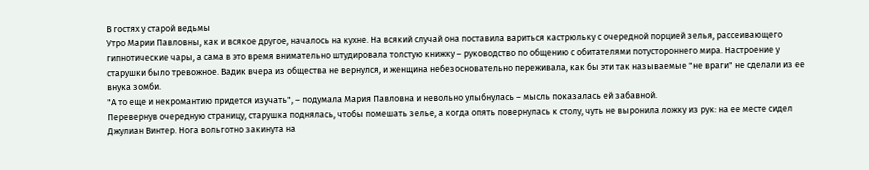В гостях у старой ведьмы
Утро Марии Павловны, как и всякое другое, началось на кухне. На всякий случай она поставила вариться кастрюльку с очередной порцией зелья, рассеивающего гипнотические чары, а сама в это время внимательно штудировала толстую книжку – руководство по общению с обитателями потустороннего мира. Настроение у старушки было тревожное. Вадик вчера из общества не вернулся, и женщина небезосновательно переживала, как бы эти так называемые "не враги" не сделали из ее внука зомби.
"А то еще и некромантию придется изучать", – подумала Мария Павловна и невольно улыбнулась – мысль показалась ей забавной.
Перевернув очередную страницу, старушка поднялась, чтобы помешать зелье, а когда опять повернулась к столу, чуть не выронила ложку из рук: на ее месте сидел Джулиан Винтер. Нога вольготно закинута на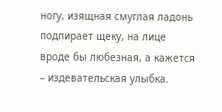ногу, изящная смуглая ладонь подпирает щеку, на лице вроде бы любезная, а кажется – издевательская улыбка.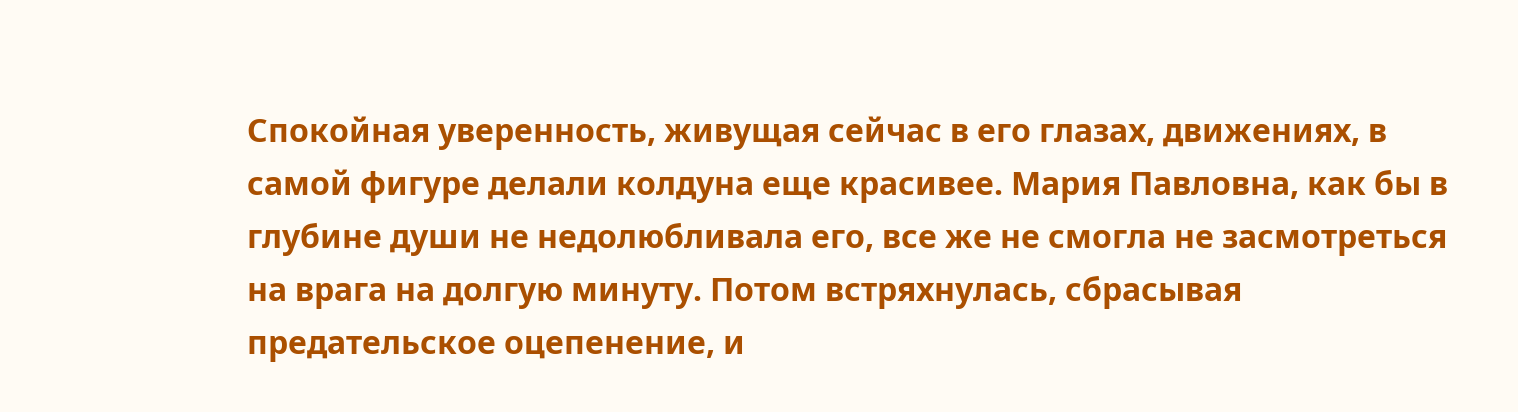Спокойная уверенность, живущая сейчас в его глазах, движениях, в самой фигуре делали колдуна еще красивее. Мария Павловна, как бы в глубине души не недолюбливала его, все же не смогла не засмотреться на врага на долгую минуту. Потом встряхнулась, сбрасывая предательское оцепенение, и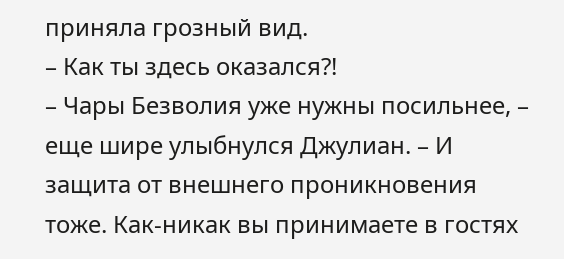приняла грозный вид.
– Как ты здесь оказался?!
– Чары Безволия уже нужны посильнее, – еще шире улыбнулся Джулиан. – И защита от внешнего проникновения тоже. Как-никак вы принимаете в гостях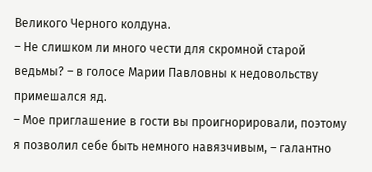Великого Черного колдуна.
– Не слишком ли много чести для скромной старой ведьмы? – в голосе Марии Павловны к недовольству примешался яд.
– Мое приглашение в гости вы проигнорировали, поэтому я позволил себе быть немного навязчивым, – галантно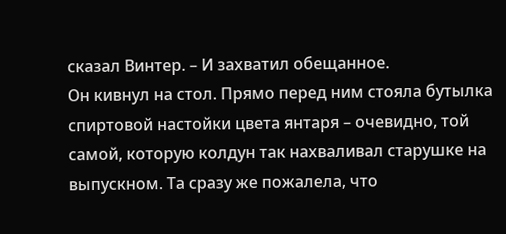сказал Винтер. – И захватил обещанное.
Он кивнул на стол. Прямо перед ним стояла бутылка спиртовой настойки цвета янтаря – очевидно, той самой, которую колдун так нахваливал старушке на выпускном. Та сразу же пожалела, что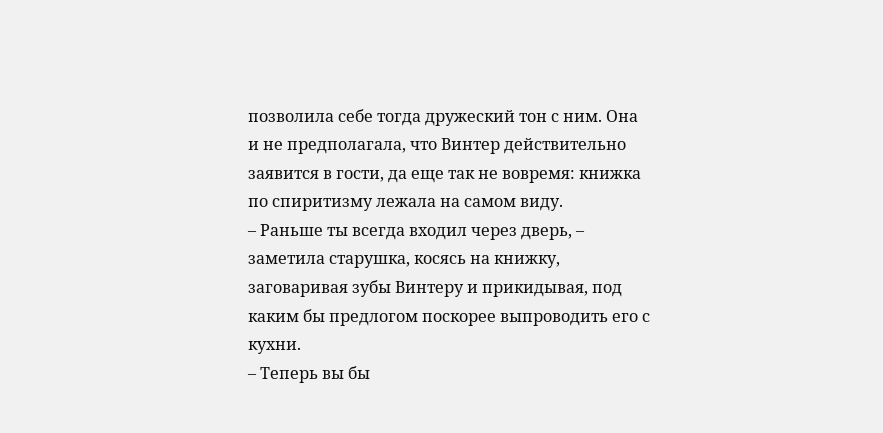позволила себе тогда дружеский тон с ним. Она и не предполагала, что Винтер действительно заявится в гости, да еще так не вовремя: книжка по спиритизму лежала на самом виду.
– Раньше ты всегда входил через дверь, – заметила старушка, косясь на книжку, заговаривая зубы Винтеру и прикидывая, под каким бы предлогом поскорее выпроводить его с кухни.
– Теперь вы бы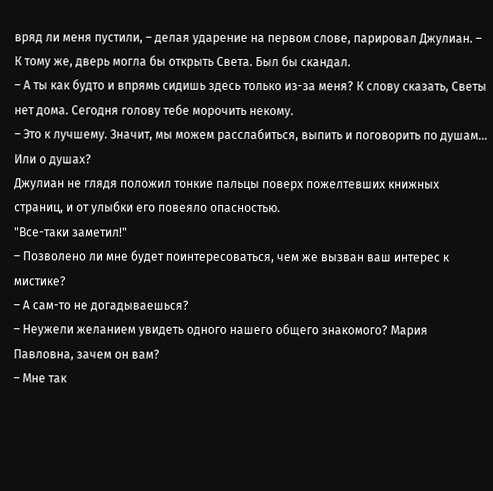вряд ли меня пустили, – делая ударение на первом слове, парировал Джулиан. – К тому же, дверь могла бы открыть Света. Был бы скандал.
– А ты как будто и впрямь сидишь здесь только из-за меня? К слову сказать, Светы нет дома. Сегодня голову тебе морочить некому.
– Это к лучшему. Значит, мы можем расслабиться, выпить и поговорить по душам… Или о душах?
Джулиан не глядя положил тонкие пальцы поверх пожелтевших книжных страниц, и от улыбки его повеяло опасностью.
"Все-таки заметил!"
– Позволено ли мне будет поинтересоваться, чем же вызван ваш интерес к мистике?
– А сам-то не догадываешься?
– Неужели желанием увидеть одного нашего общего знакомого? Мария Павловна, зачем он вам?
– Мне так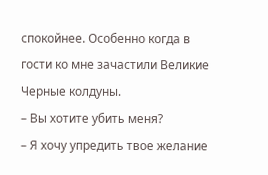спокойнее. Особенно когда в гости ко мне зачастили Великие Черные колдуны.
– Вы хотите убить меня?
– Я хочу упредить твое желание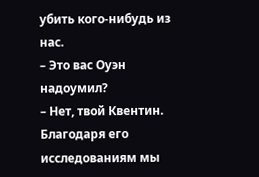убить кого-нибудь из нас.
– Это вас Оуэн надоумил?
– Нет, твой Квентин. Благодаря его исследованиям мы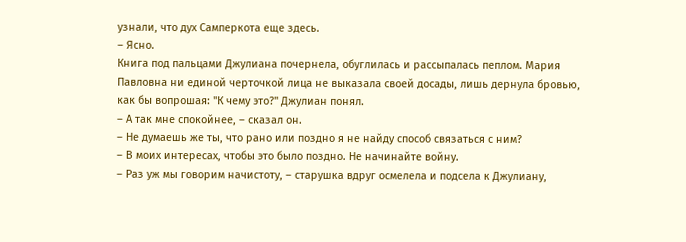узнали, что дух Самперкота еще здесь.
– Ясно.
Книга под пальцами Джулиана почернела, обуглилась и рассыпалась пеплом. Мария Павловна ни единой черточкой лица не выказала своей досады, лишь дернула бровью, как бы вопрошая: "К чему это?" Джулиан понял.
– А так мне спокойнее, – сказал он.
– Не думаешь же ты, что рано или поздно я не найду способ связаться с ним?
– В моих интересах, чтобы это было поздно. Не начинайте войну.
– Раз уж мы говорим начистоту, – старушка вдруг осмелела и подсела к Джулиану,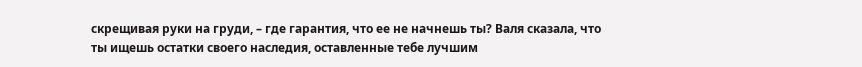скрещивая руки на груди, – где гарантия, что ее не начнешь ты? Валя сказала, что ты ищешь остатки своего наследия, оставленные тебе лучшим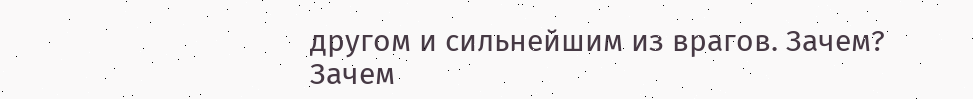другом и сильнейшим из врагов. Зачем? Зачем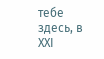тебе здесь, в XXI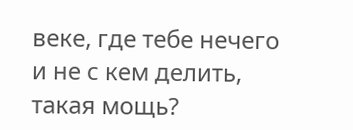веке, где тебе нечего и не с кем делить, такая мощь?